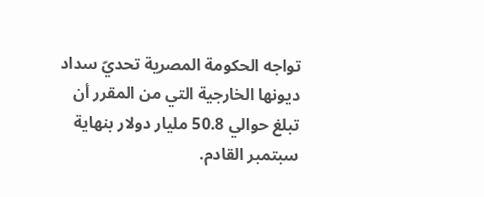تواجه الحكومة المصرية تحديّ سداد ديونها الخارجية التي من المقرر أن تبلغ حوالي 50.8 مليار دولار بنهاية سبتمبر القادم.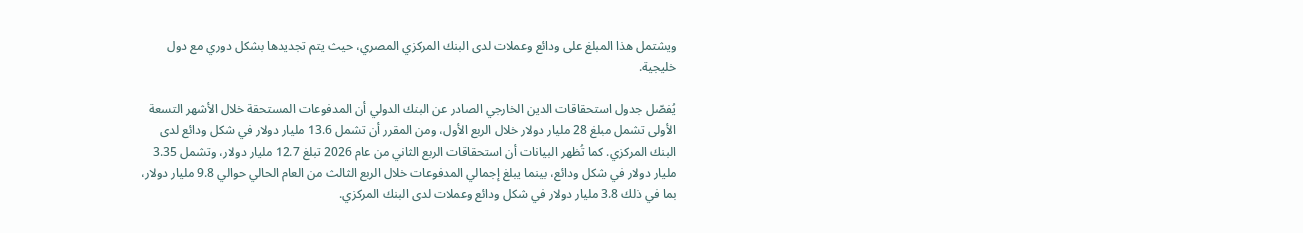ويشتمل هذا المبلغ على ودائع وعملات لدى البنك المركزي المصري، حيث يتم تجديدها بشكل دوري مع دول خليجية.

يُفصّل جدول استحقاقات الدين الخارجي الصادر عن البنك الدولي أن المدفوعات المستحقة خلال الأشهر التسعة الأولى تشمل مبلغ 28 مليار دولار خلال الربع الأول، ومن المقرر أن تشمل 13.6 مليار دولار في شكل ودائع لدى البنك المركزي. كما تُظهر البيانات أن استحقاقات الربع الثاني من عام 2026 تبلغ 12.7 مليار دولار، وتشمل 3.35 مليار دولار في شكل ودائع، بينما يبلغ إجمالي المدفوعات خلال الربع الثالث من العام الحالي حوالي 9.8 مليار دولار، بما في ذلك 3.8 مليار دولار في شكل ودائع وعملات لدى البنك المركزي.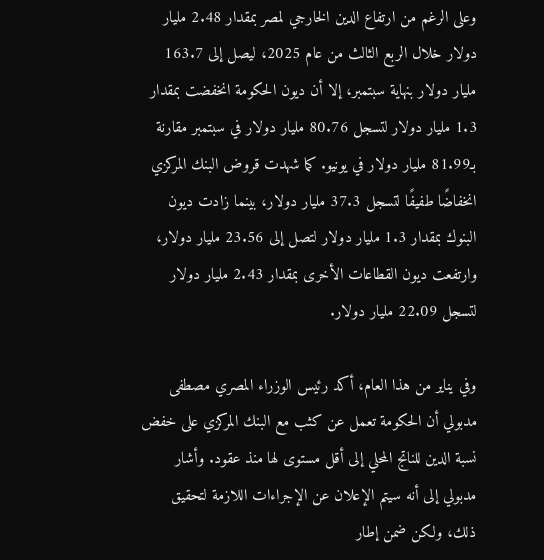وعلى الرغم من ارتفاع الدين الخارجي لمصر بمقدار 2.48 مليار دولار خلال الربع الثالث من عام 2025، ليصل إلى 163.7 مليار دولار بنهاية سبتمبر، إلا أن ديون الحكومة انخفضت بمقدار 1.3 مليار دولار لتسجل 80.76 مليار دولار في سبتمبر مقارنة بـ81.99 مليار دولار في يونيو. كما شهدت قروض البنك المركزي انخفاضًا طفيفًا لتسجل 37.3 مليار دولار، بينما زادت ديون البنوك بمقدار 1.3 مليار دولار لتصل إلى 23.56 مليار دولار، وارتفعت ديون القطاعات الأخرى بمقدار 2.43 مليار دولار لتسجل 22.09 مليار دولار.

وفي يناير من هذا العام، أكد رئيس الوزراء المصري مصطفى مدبولي أن الحكومة تعمل عن كثب مع البنك المركزي على خفض نسبة الدين للناتج المحلي إلى أقل مستوى لها منذ عقود. وأشار مدبولي إلى أنه سيتم الإعلان عن الإجراءات اللازمة لتحقيق ذلك، ولكن ضمن إطار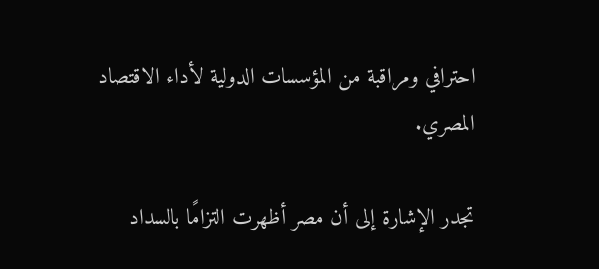احترافي ومراقبة من المؤسسات الدولية لأداء الاقتصاد المصري.

تجدر الإشارة إلى أن مصر أظهرت التزامًا بالسداد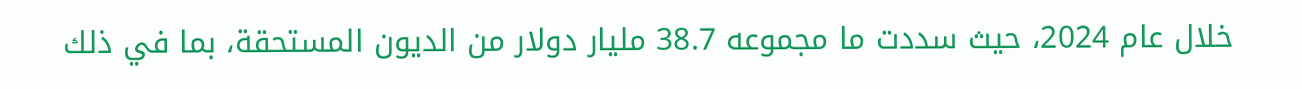خلال عام 2024، حيث سددت ما مجموعه 38.7 مليار دولار من الديون المستحقة، بما في ذلك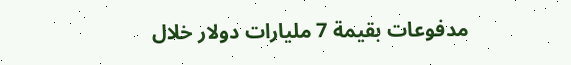مدفوعات بقيمة 7 مليارات دولار خلال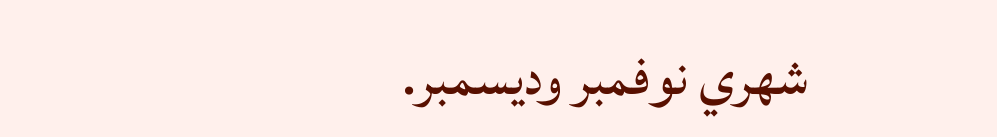شهري نوفمبر وديسمبر.